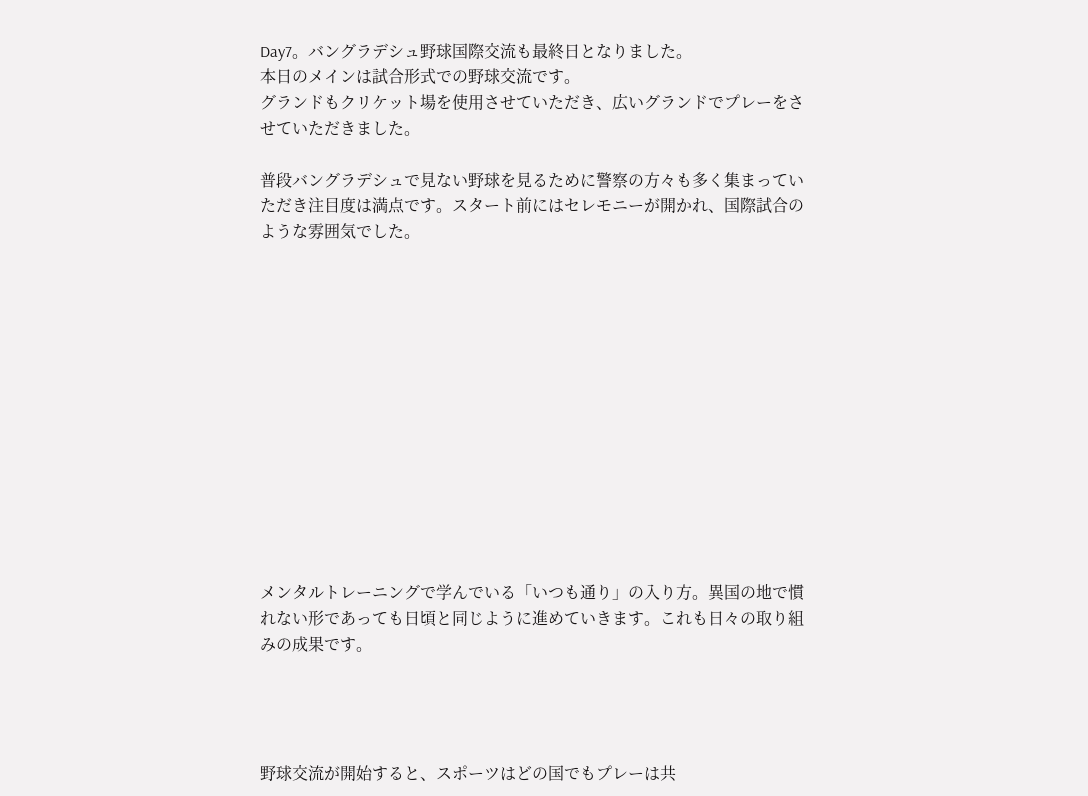Day7。バングラデシュ野球国際交流も最終日となりました。
本日のメインは試合形式での野球交流です。
グランドもクリケット場を使用させていただき、広いグランドでプレーをさせていただきました。

普段バングラデシュで見ない野球を見るために警察の方々も多く集まっていただき注目度は満点です。スタート前にはセレモニーが開かれ、国際試合のような雰囲気でした。













メンタルトレーニングで学んでいる「いつも通り」の入り方。異国の地で慣れない形であっても日頃と同じように進めていきます。これも日々の取り組みの成果です。




野球交流が開始すると、スポーツはどの国でもプレーは共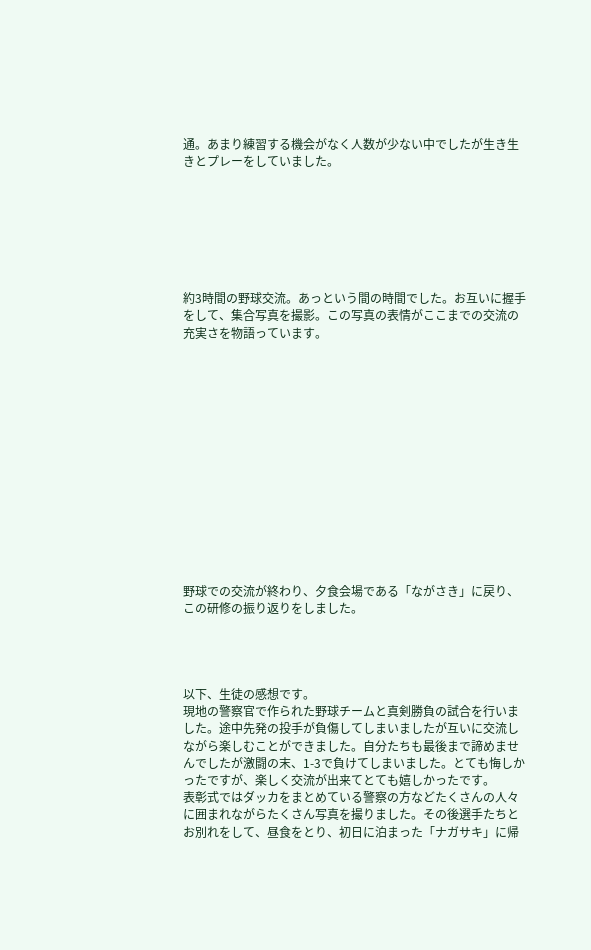通。あまり練習する機会がなく人数が少ない中でしたが生き生きとプレーをしていました。







約3時間の野球交流。あっという間の時間でした。お互いに握手をして、集合写真を撮影。この写真の表情がここまでの交流の充実さを物語っています。














野球での交流が終わり、夕食会場である「ながさき」に戻り、この研修の振り返りをしました。




以下、生徒の感想です。
現地の警察官で作られた野球チームと真剣勝負の試合を行いました。途中先発の投手が負傷してしまいましたが互いに交流しながら楽しむことができました。自分たちも最後まで諦めませんでしたが激闘の末、1-3で負けてしまいました。とても悔しかったですが、楽しく交流が出来てとても嬉しかったです。
表彰式ではダッカをまとめている警察の方などたくさんの人々に囲まれながらたくさん写真を撮りました。その後選手たちとお別れをして、昼食をとり、初日に泊まった「ナガサキ」に帰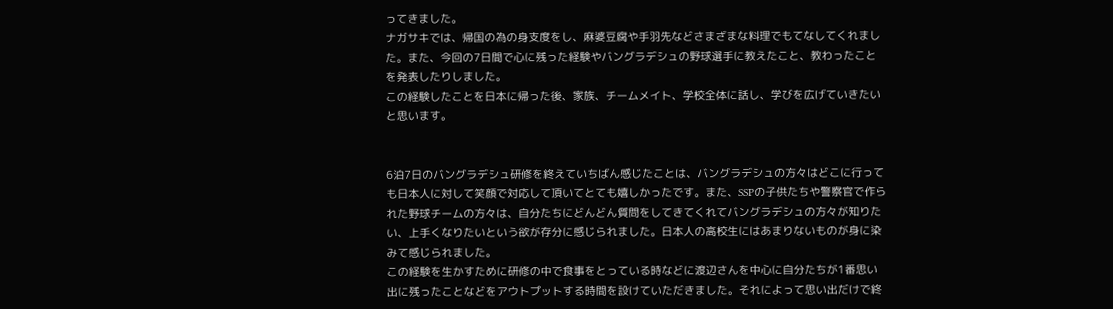ってきました。
ナガサキでは、帰国の為の身支度をし、麻婆豆腐や手羽先などさまざまな料理でもてなしてくれました。また、今回の7日間で心に残った経験やバングラデシュの野球選手に教えたこと、教わったことを発表したりしました。
この経験したことを日本に帰った後、家族、チームメイト、学校全体に話し、学びを広げていきたいと思います。


6泊7日のバングラデシュ研修を終えていちばん感じたことは、バングラデシュの方々はどこに行っても日本人に対して笑顔で対応して頂いてとても嬉しかったです。また、SSPの子供たちや警察官で作られた野球チームの方々は、自分たちにどんどん質問をしてきてくれてバングラデシュの方々が知りたい、上手くなりたいという欲が存分に感じられました。日本人の高校生にはあまりないものが身に染みて感じられました。
この経験を生かすために研修の中で食事をとっている時などに渡辺さんを中心に自分たちが1番思い出に残ったことなどをアウトプットする時間を設けていただきました。それによって思い出だけで終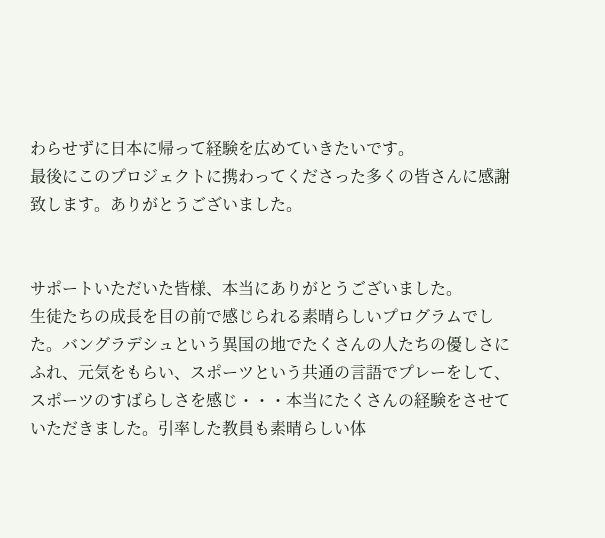わらせずに日本に帰って経験を広めていきたいです。
最後にこのプロジェクトに携わってくださった多くの皆さんに感謝致します。ありがとうございました。


サポートいただいた皆様、本当にありがとうございました。
生徒たちの成長を目の前で感じられる素晴らしいプログラムでした。バングラデシュという異国の地でたくさんの人たちの優しさにふれ、元気をもらい、スポーツという共通の言語でプレーをして、スポーツのすばらしさを感じ・・・本当にたくさんの経験をさせていただきました。引率した教員も素晴らしい体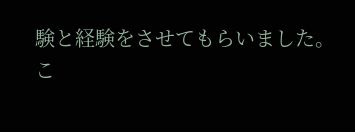験と経験をさせてもらいました。
こ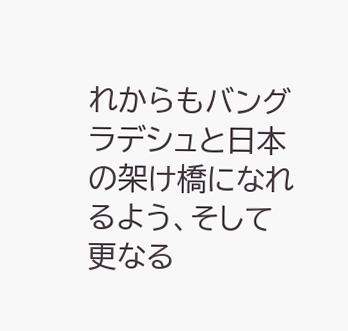れからもバングラデシュと日本の架け橋になれるよう、そして更なる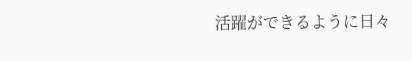活躍ができるように日々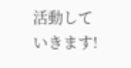活動していきます!